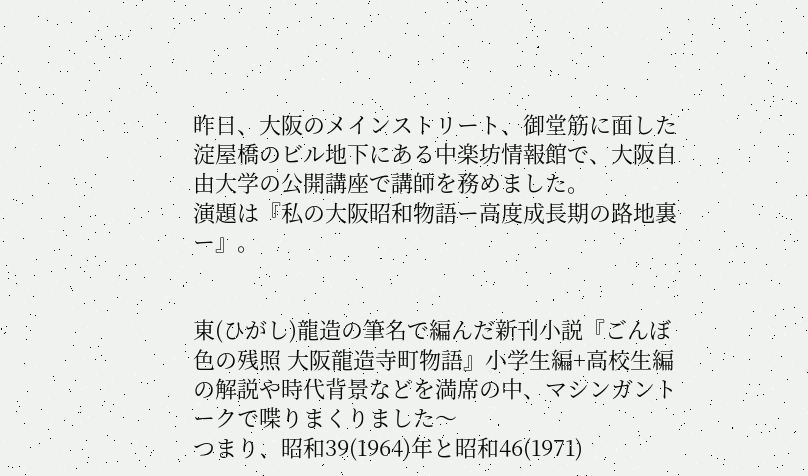昨日、大阪のメインストリート、御堂筋に面した淀屋橋のビル地下にある中楽坊情報館で、大阪自由大学の公開講座で講師を務めました。
演題は『私の大阪昭和物語ー高度成長期の路地裏ー』。


東(ひがし)龍造の筆名で編んだ新刊小説『ごんぼ色の残照 大阪龍造寺町物語』小学生編+高校生編の解説や時代背景などを満席の中、マシンガントークで喋りまくりました〜
つまり、昭和39(1964)年と昭和46(1971)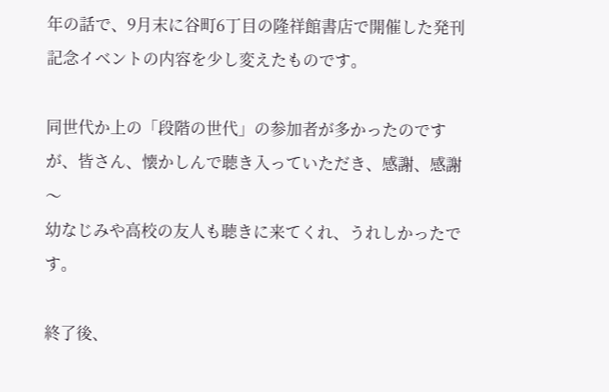年の話で、9月末に谷町6丁目の隆祥館書店で開催した発刊記念イベントの内容を少し変えたものです。

同世代か上の「段階の世代」の参加者が多かったのですが、皆さん、懐かしんで聴き入っていただき、感謝、感謝〜
幼なじみや高校の友人も聴きに来てくれ、うれしかったです。

終了後、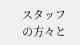スタッフの方々と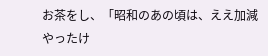お茶をし、「昭和のあの頃は、ええ加減やったけ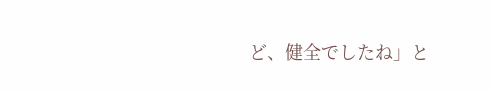ど、健全でしたね」と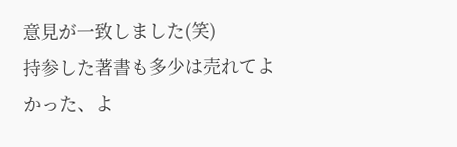意見が一致しました(笑)
持参した著書も多少は売れてよかった、よ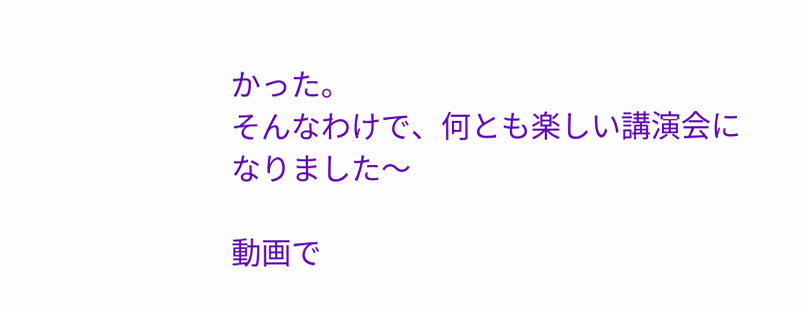かった。
そんなわけで、何とも楽しい講演会になりました〜

動画で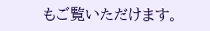もご覧いただけます。